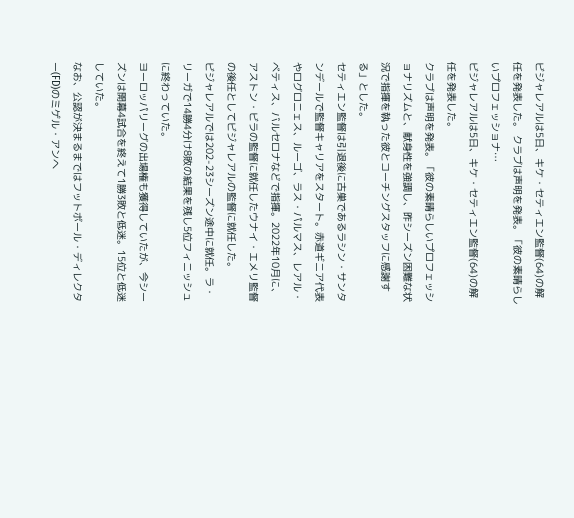ビジャレアルは5日、キケ・セティエン監督(64)の解任を発表した。 クラブは声明を発表。「彼の素晴らしいプロフェッショナ…
ビジャレアルは5日、キケ・セティエン監督(64)の解任を発表した。
クラブは声明を発表。「彼の素晴らしいプロフェッショナリズムと、献身性を強調し、昨シーズン困難な状況で指揮を執った彼とコーチングスタッフに感謝する」とした。
セティエン監督は引退後に古巣であるラシン・サンタンデールで監督キャリアをスタート。赤道ギニア代表やログロニェス、ルーゴ、ラス・パルマス、レアル・ベティス、バルセロナなどで指揮。2022年10月に、アストン・ビラの監督に就任したウナイ・エメリ監督の後任としてビジャレアルの監督に就任した。
ビジャレアルでは202-23シーズン途中に就任。ラ・リーガで14勝4分け8敗の結果を残し5位フィニッシュに終わっていた。
ヨーロッパリーグの出場権も獲得していたが、今シーズンは開幕4試合を終えて1勝3敗と低迷。15位と低迷していた。
なお、公認が決まるまではフットボール・ディレクター(FD)のミゲル・アンヘ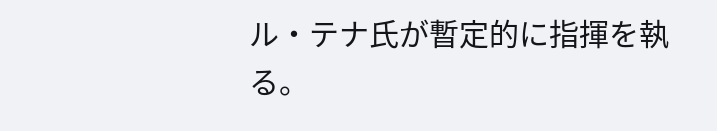ル・テナ氏が暫定的に指揮を執る。